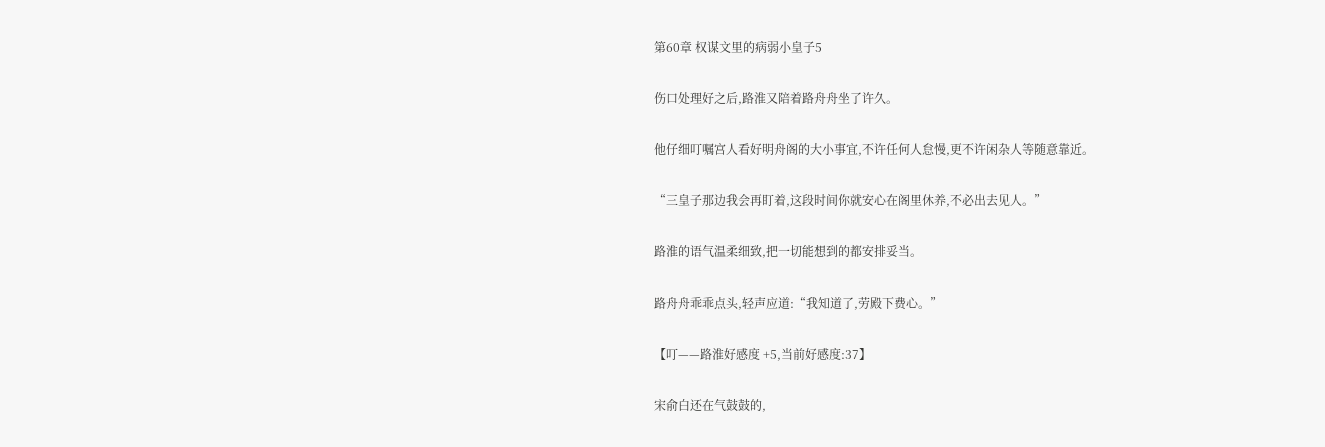第60章 权谋文里的病弱小皇子5

伤口处理好之后,路淮又陪着路舟舟坐了许久。

他仔细叮嘱宫人看好明舟阁的大小事宜,不许任何人怠慢,更不许闲杂人等随意靠近。

“三皇子那边我会再盯着,这段时间你就安心在阁里休养,不必出去见人。”

路淮的语气温柔细致,把一切能想到的都安排妥当。

路舟舟乖乖点头,轻声应道:“我知道了,劳殿下费心。”

【叮——路淮好感度 +5,当前好感度:37】

宋俞白还在气鼓鼓的,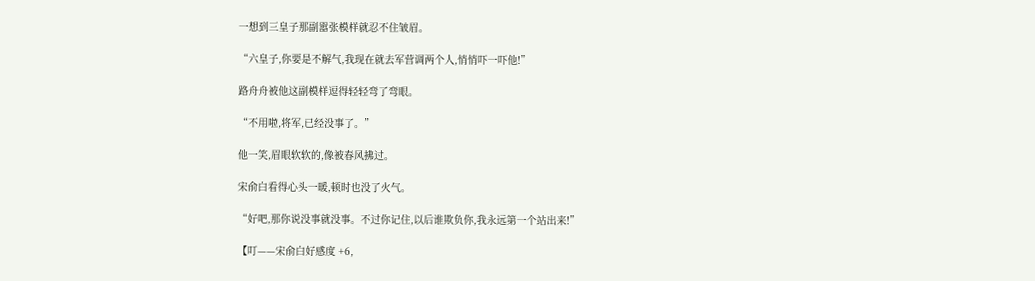一想到三皇子那副嚣张模样就忍不住皱眉。

“六皇子,你要是不解气,我现在就去军营调两个人,悄悄吓一吓他!”

路舟舟被他这副模样逗得轻轻弯了弯眼。

“不用啦,将军,已经没事了。”

他一笑,眉眼软软的,像被春风拂过。

宋俞白看得心头一暖,顿时也没了火气。

“好吧,那你说没事就没事。不过你记住,以后谁欺负你,我永远第一个站出来!”

【叮——宋俞白好感度 +6,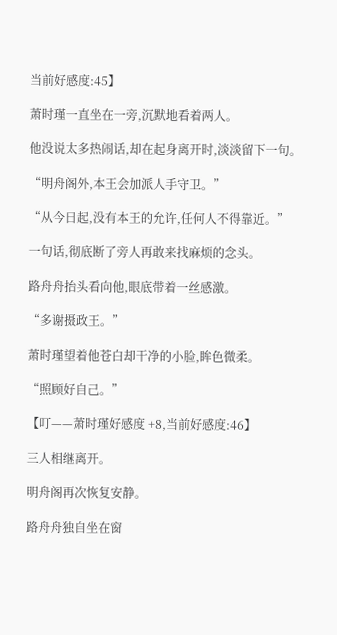当前好感度:45】

萧时瑾一直坐在一旁,沉默地看着两人。

他没说太多热闹话,却在起身离开时,淡淡留下一句。

“明舟阁外,本王会加派人手守卫。”

“从今日起,没有本王的允许,任何人不得靠近。”

一句话,彻底断了旁人再敢来找麻烦的念头。

路舟舟抬头看向他,眼底带着一丝感激。

“多谢摄政王。”

萧时瑾望着他苍白却干净的小脸,眸色微柔。

“照顾好自己。”

【叮——萧时瑾好感度 +8,当前好感度:46】

三人相继离开。

明舟阁再次恢复安静。

路舟舟独自坐在窗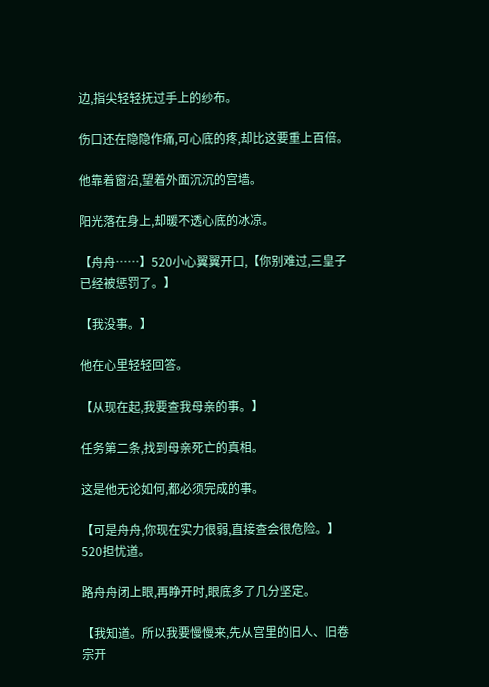边,指尖轻轻抚过手上的纱布。

伤口还在隐隐作痛,可心底的疼,却比这要重上百倍。

他靠着窗沿,望着外面沉沉的宫墙。

阳光落在身上,却暖不透心底的冰凉。

【舟舟……】520小心翼翼开口,【你别难过,三皇子已经被惩罚了。】

【我没事。】

他在心里轻轻回答。

【从现在起,我要查我母亲的事。】

任务第二条,找到母亲死亡的真相。

这是他无论如何,都必须完成的事。

【可是舟舟,你现在实力很弱,直接查会很危险。】520担忧道。

路舟舟闭上眼,再睁开时,眼底多了几分坚定。

【我知道。所以我要慢慢来,先从宫里的旧人、旧卷宗开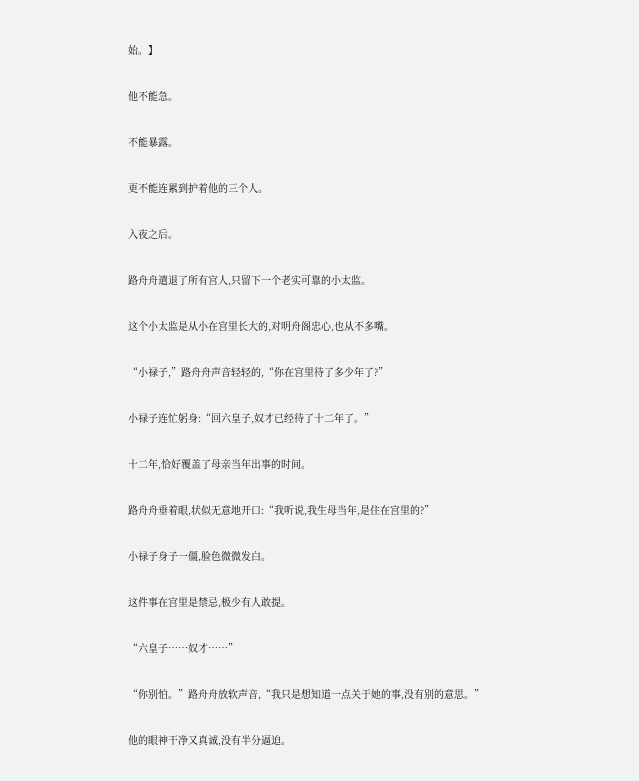始。】

他不能急。

不能暴露。

更不能连累到护着他的三个人。

入夜之后。

路舟舟遣退了所有宫人,只留下一个老实可靠的小太监。

这个小太监是从小在宫里长大的,对明舟阁忠心,也从不多嘴。

“小禄子,”路舟舟声音轻轻的,“你在宫里待了多少年了?”

小禄子连忙躬身:“回六皇子,奴才已经待了十二年了。”

十二年,恰好覆盖了母亲当年出事的时间。

路舟舟垂着眼,状似无意地开口:“我听说,我生母当年,是住在宫里的?”

小禄子身子一僵,脸色微微发白。

这件事在宫里是禁忌,极少有人敢提。

“六皇子……奴才……”

“你别怕。”路舟舟放软声音,“我只是想知道一点关于她的事,没有别的意思。”

他的眼神干净又真诚,没有半分逼迫。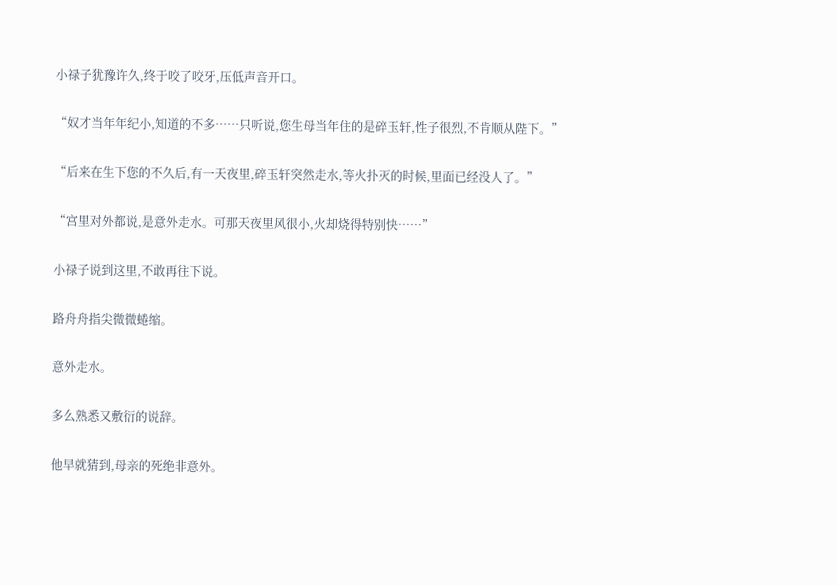小禄子犹豫许久,终于咬了咬牙,压低声音开口。

“奴才当年年纪小,知道的不多……只听说,您生母当年住的是碎玉轩,性子很烈,不肯顺从陛下。”

“后来在生下您的不久后,有一天夜里,碎玉轩突然走水,等火扑灭的时候,里面已经没人了。”

“宫里对外都说,是意外走水。可那天夜里风很小,火却烧得特别快……”

小禄子说到这里,不敢再往下说。

路舟舟指尖微微蜷缩。

意外走水。

多么熟悉又敷衍的说辞。

他早就猜到,母亲的死绝非意外。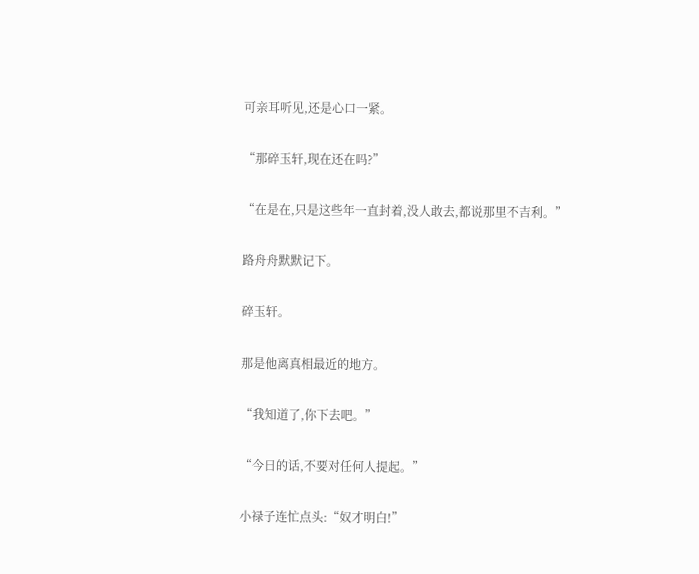可亲耳听见,还是心口一紧。

“那碎玉轩,现在还在吗?”

“在是在,只是这些年一直封着,没人敢去,都说那里不吉利。”

路舟舟默默记下。

碎玉轩。

那是他离真相最近的地方。

“我知道了,你下去吧。”

“今日的话,不要对任何人提起。”

小禄子连忙点头:“奴才明白!”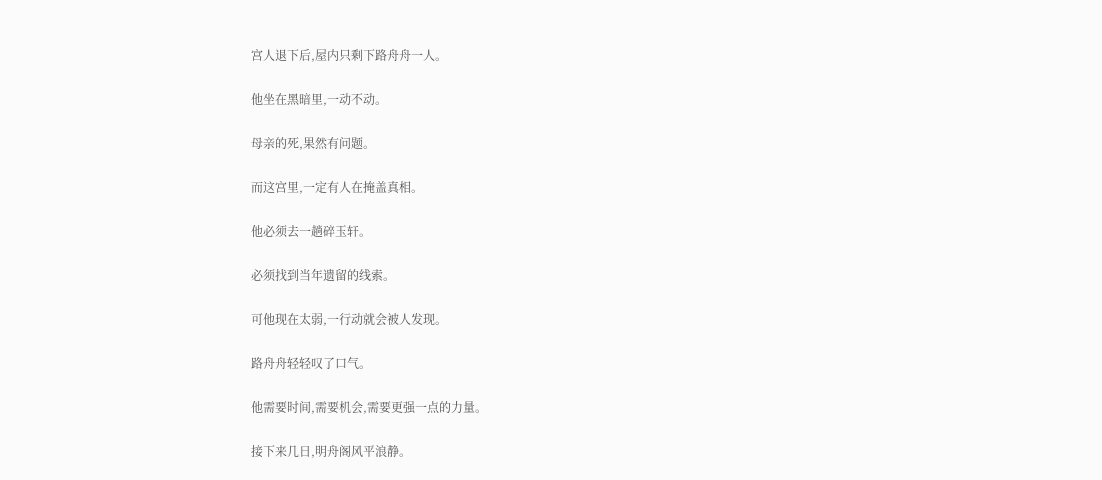宫人退下后,屋内只剩下路舟舟一人。

他坐在黑暗里,一动不动。

母亲的死,果然有问题。

而这宫里,一定有人在掩盖真相。

他必须去一趟碎玉轩。

必须找到当年遗留的线索。

可他现在太弱,一行动就会被人发现。

路舟舟轻轻叹了口气。

他需要时间,需要机会,需要更强一点的力量。

接下来几日,明舟阁风平浪静。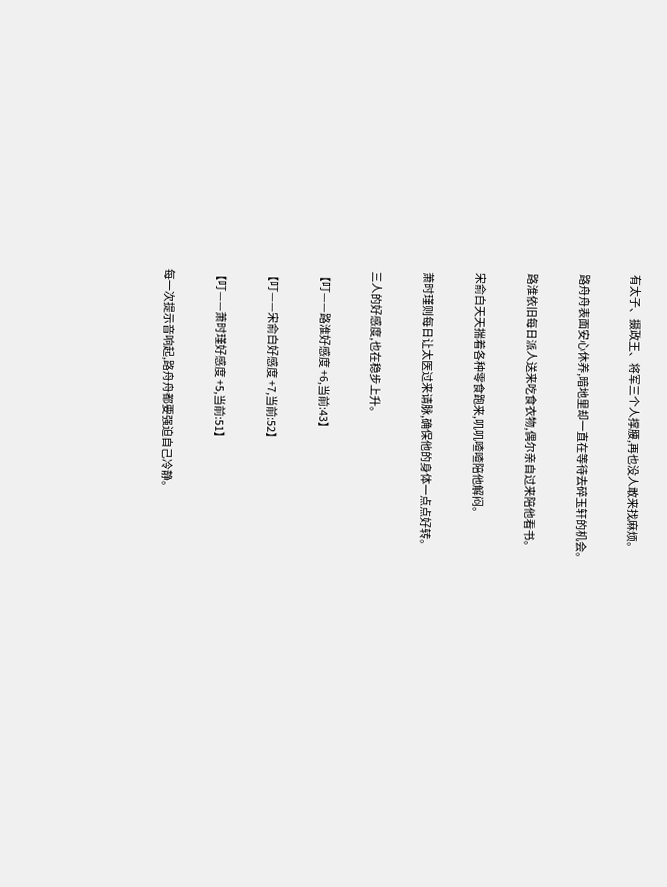有太子、摄政王、将军三个人撑腰,再也没人敢来找麻烦。

路舟舟表面安心休养,暗地里却一直在等待去碎玉轩的机会。

路淮依旧每日派人送来吃食衣物,偶尔亲自过来陪他看书。

宋俞白天天揣着各种零食跑来,叽叽喳喳陪他解闷。

萧时瑾则每日让太医过来请脉,确保他的身体一点点好转。

三人的好感度,也在稳步上升。

【叮——路淮好感度 +6,当前:43】

【叮——宋俞白好感度 +7,当前:52】

【叮——萧时瑾好感度 +5,当前:51】

每一次提示音响起,路舟舟都要强迫自己冷静。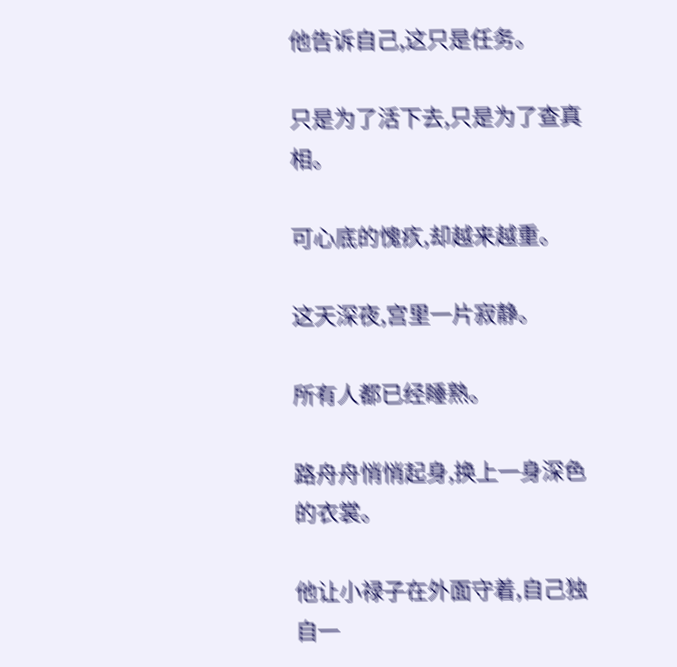他告诉自己,这只是任务。

只是为了活下去,只是为了查真相。

可心底的愧疚,却越来越重。

这天深夜,宫里一片寂静。

所有人都已经睡熟。

路舟舟悄悄起身,换上一身深色的衣裳。

他让小禄子在外面守着,自己独自一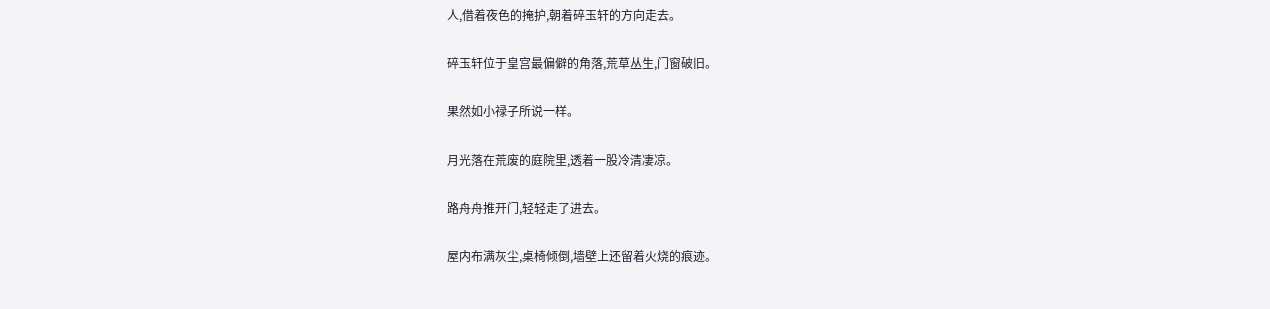人,借着夜色的掩护,朝着碎玉轩的方向走去。

碎玉轩位于皇宫最偏僻的角落,荒草丛生,门窗破旧。

果然如小禄子所说一样。

月光落在荒废的庭院里,透着一股冷清凄凉。

路舟舟推开门,轻轻走了进去。

屋内布满灰尘,桌椅倾倒,墙壁上还留着火烧的痕迹。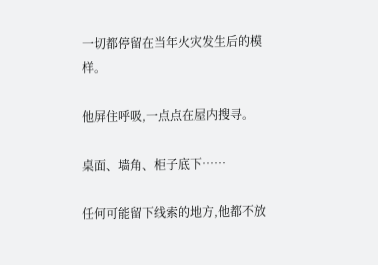一切都停留在当年火灾发生后的模样。

他屏住呼吸,一点点在屋内搜寻。

桌面、墙角、柜子底下……

任何可能留下线索的地方,他都不放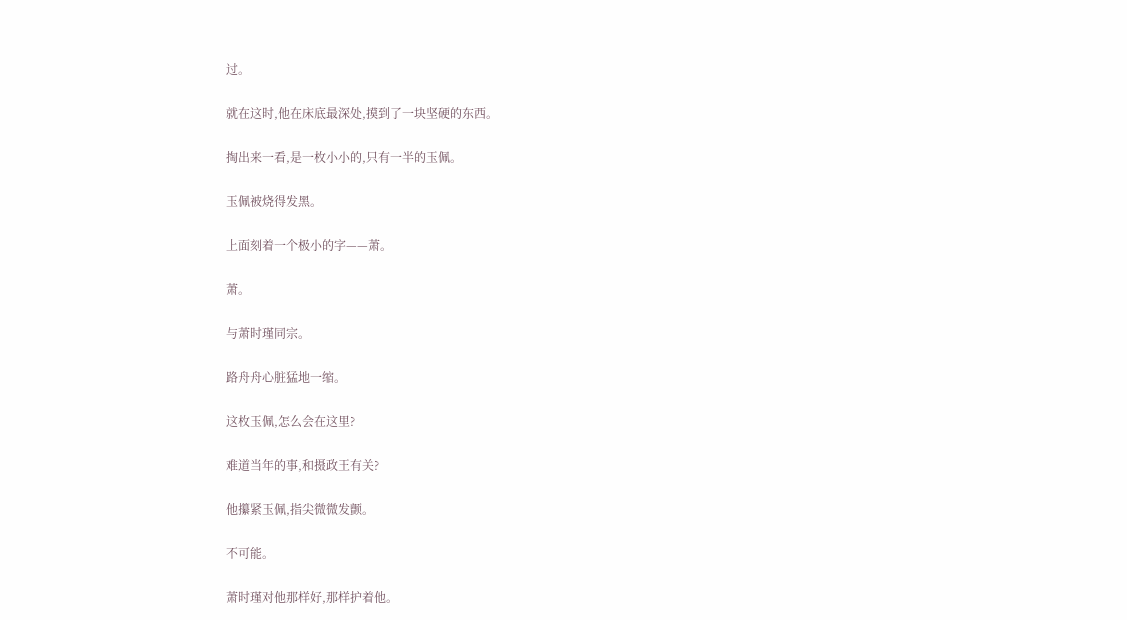过。

就在这时,他在床底最深处,摸到了一块坚硬的东西。

掏出来一看,是一枚小小的,只有一半的玉佩。

玉佩被烧得发黑。

上面刻着一个极小的字——萧。

萧。

与萧时瑾同宗。

路舟舟心脏猛地一缩。

这枚玉佩,怎么会在这里?

难道当年的事,和摄政王有关?

他攥紧玉佩,指尖微微发颤。

不可能。

萧时瑾对他那样好,那样护着他。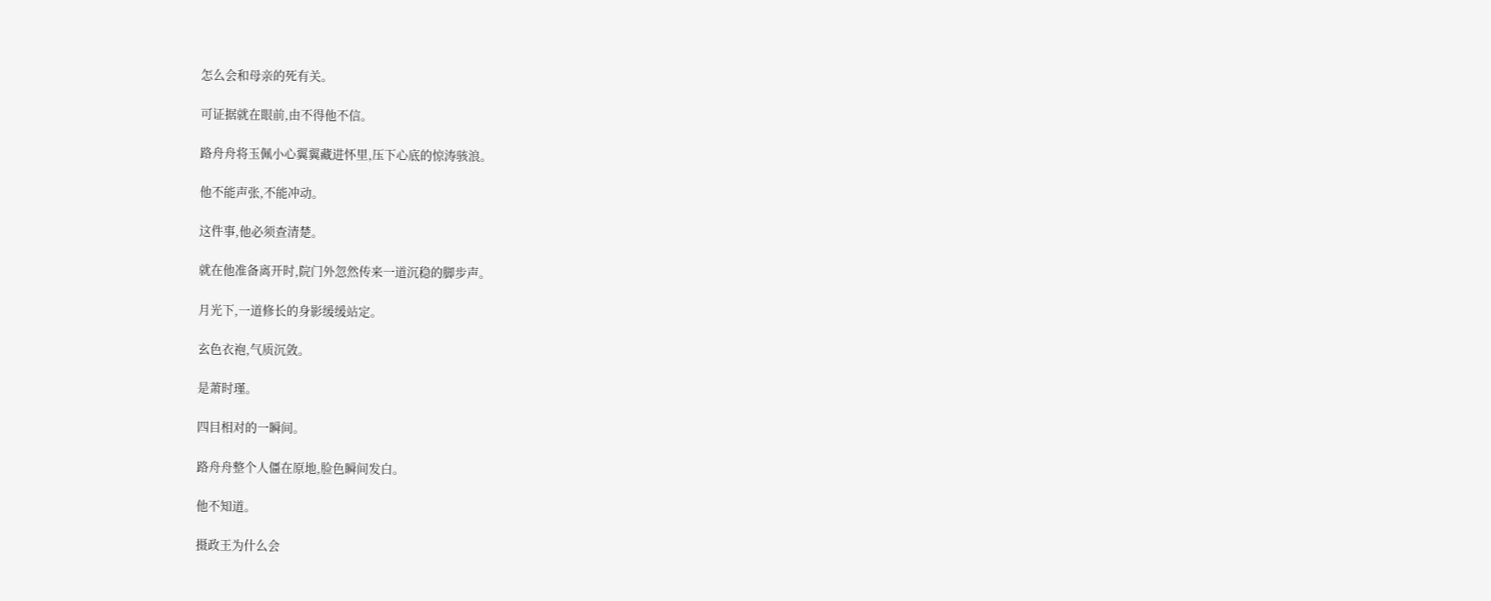怎么会和母亲的死有关。

可证据就在眼前,由不得他不信。

路舟舟将玉佩小心翼翼藏进怀里,压下心底的惊涛骇浪。

他不能声张,不能冲动。

这件事,他必须查清楚。

就在他准备离开时,院门外忽然传来一道沉稳的脚步声。

月光下,一道修长的身影缓缓站定。

玄色衣袍,气质沉敛。

是萧时瑾。

四目相对的一瞬间。

路舟舟整个人僵在原地,脸色瞬间发白。

他不知道。

摄政王为什么会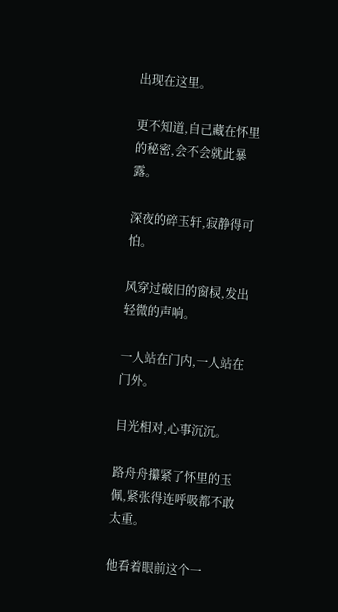出现在这里。

更不知道,自己藏在怀里的秘密,会不会就此暴露。

深夜的碎玉轩,寂静得可怕。

风穿过破旧的窗棂,发出轻微的声响。

一人站在门内,一人站在门外。

目光相对,心事沉沉。

路舟舟攥紧了怀里的玉佩,紧张得连呼吸都不敢太重。

他看着眼前这个一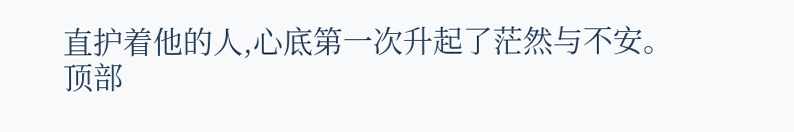直护着他的人,心底第一次升起了茫然与不安。
顶部